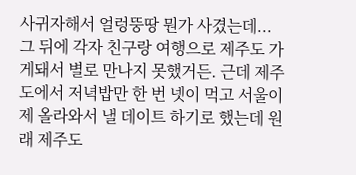사귀자해서 얼렁뚱땅 뭔가 사겼는데... 그 뒤에 각자 친구랑 여행으로 제주도 가게돼서 별로 만나지 못했거든. 근데 제주도에서 저녁밥만 한 번 넷이 먹고 서울이제 올라와서 낼 데이트 하기로 했는데 원래 제주도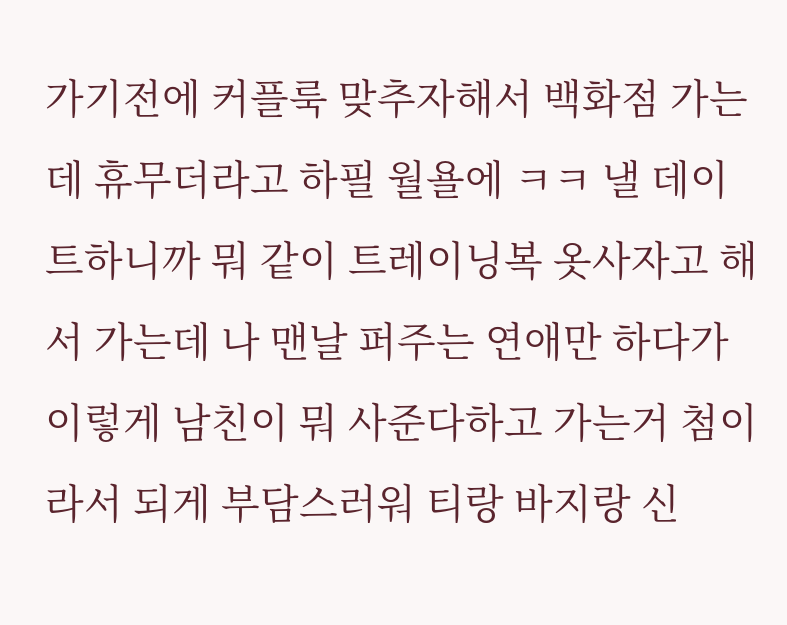가기전에 커플룩 맞추자해서 백화점 가는데 휴무더라고 하필 월욜에 ㅋㅋ 낼 데이트하니까 뭐 같이 트레이닝복 옷사자고 해서 가는데 나 맨날 퍼주는 연애만 하다가 이렇게 남친이 뭐 사준다하고 가는거 첨이라서 되게 부담스러워 티랑 바지랑 신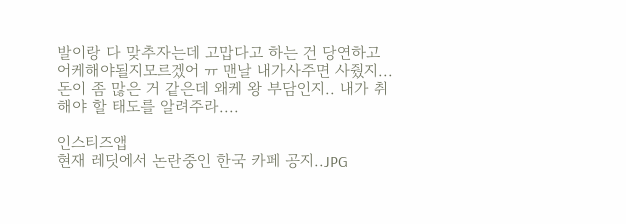발이랑 다 맞추자는데 고맙다고 하는 건 당연하고 어케해야될지모르겠어 ㅠ 맨날 내가사주면 사줬지... 돈이 좀 많은 거 같은데 왜케 왕 부담인지.. 내가 취해야 할 태도를 알려주라....

인스티즈앱
현재 레딧에서 논란중인 한국 카페 공지..JPG